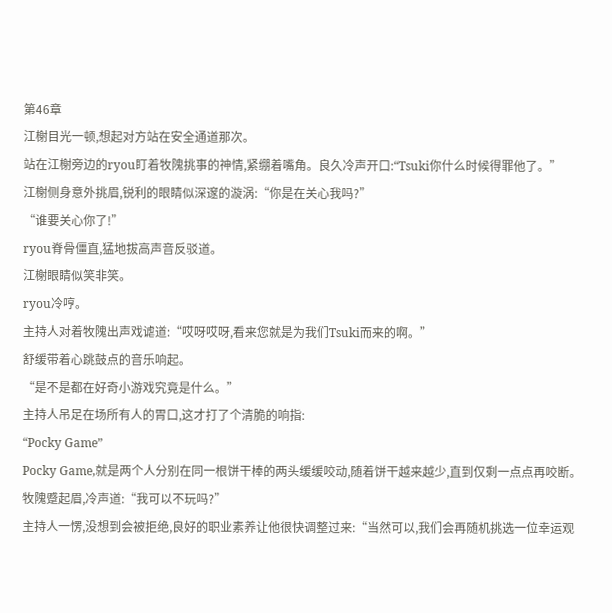第46章
江榭目光一顿,想起对方站在安全通道那次。
站在江榭旁边的ryou盯着牧隗挑事的神情,紧绷着嘴角。良久冷声开口:“Tsuki你什么时候得罪他了。”
江榭侧身意外挑眉,锐利的眼睛似深邃的漩涡:“你是在关心我吗?”
“谁要关心你了!”
ryou脊骨僵直,猛地拔高声音反驳道。
江榭眼睛似笑非笑。
ryou冷哼。
主持人对着牧隗出声戏谑道:“哎呀哎呀,看来您就是为我们Tsuki而来的啊。”
舒缓带着心跳鼓点的音乐响起。
“是不是都在好奇小游戏究竟是什么。”
主持人吊足在场所有人的胃口,这才打了个清脆的响指:
“Pocky Game”
Pocky Game,就是两个人分别在同一根饼干棒的两头缓缓咬动,随着饼干越来越少,直到仅剩一点点再咬断。
牧隗蹙起眉,冷声道:“我可以不玩吗?”
主持人一愣,没想到会被拒绝,良好的职业素养让他很快调整过来:“当然可以,我们会再随机挑选一位幸运观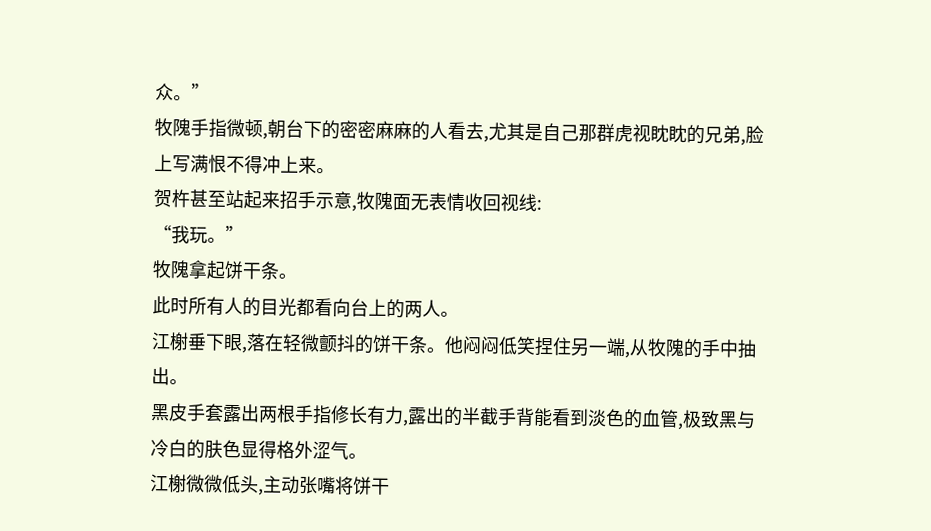众。”
牧隗手指微顿,朝台下的密密麻麻的人看去,尤其是自己那群虎视眈眈的兄弟,脸上写满恨不得冲上来。
贺杵甚至站起来招手示意,牧隗面无表情收回视线:
“我玩。”
牧隗拿起饼干条。
此时所有人的目光都看向台上的两人。
江榭垂下眼,落在轻微颤抖的饼干条。他闷闷低笑捏住另一端,从牧隗的手中抽出。
黑皮手套露出两根手指修长有力,露出的半截手背能看到淡色的血管,极致黑与冷白的肤色显得格外涩气。
江榭微微低头,主动张嘴将饼干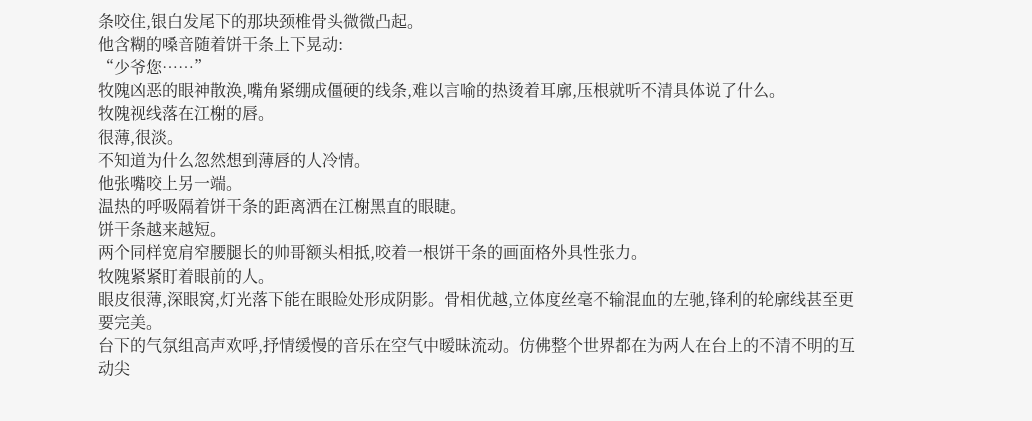条咬住,银白发尾下的那块颈椎骨头微微凸起。
他含糊的嗓音随着饼干条上下晃动:
“少爷您……”
牧隗凶恶的眼神散涣,嘴角紧绷成僵硬的线条,难以言喻的热烫着耳廓,压根就听不清具体说了什么。
牧隗视线落在江榭的唇。
很薄,很淡。
不知道为什么忽然想到薄唇的人冷情。
他张嘴咬上另一端。
温热的呼吸隔着饼干条的距离洒在江榭黑直的眼睫。
饼干条越来越短。
两个同样宽肩窄腰腿长的帅哥额头相抵,咬着一根饼干条的画面格外具性张力。
牧隗紧紧盯着眼前的人。
眼皮很薄,深眼窝,灯光落下能在眼睑处形成阴影。骨相优越,立体度丝毫不输混血的左驰,锋利的轮廓线甚至更要完美。
台下的气氛组高声欢呼,抒情缓慢的音乐在空气中暧昧流动。仿佛整个世界都在为两人在台上的不清不明的互动尖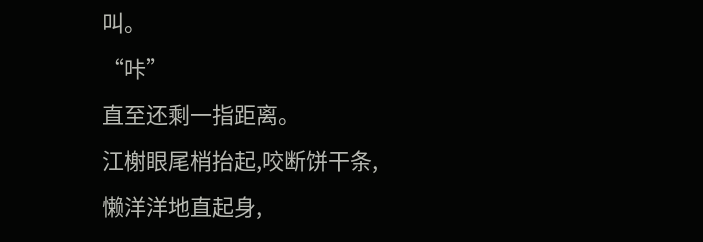叫。
“咔”
直至还剩一指距离。
江榭眼尾梢抬起,咬断饼干条,懒洋洋地直起身,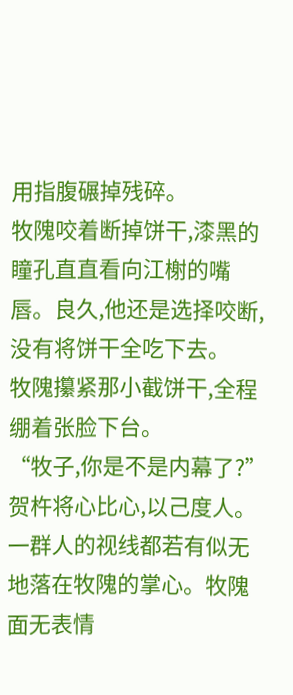用指腹碾掉残碎。
牧隗咬着断掉饼干,漆黑的瞳孔直直看向江榭的嘴唇。良久,他还是选择咬断,没有将饼干全吃下去。
牧隗攥紧那小截饼干,全程绷着张脸下台。
“牧子,你是不是内幕了?”
贺杵将心比心,以己度人。
一群人的视线都若有似无地落在牧隗的掌心。牧隗面无表情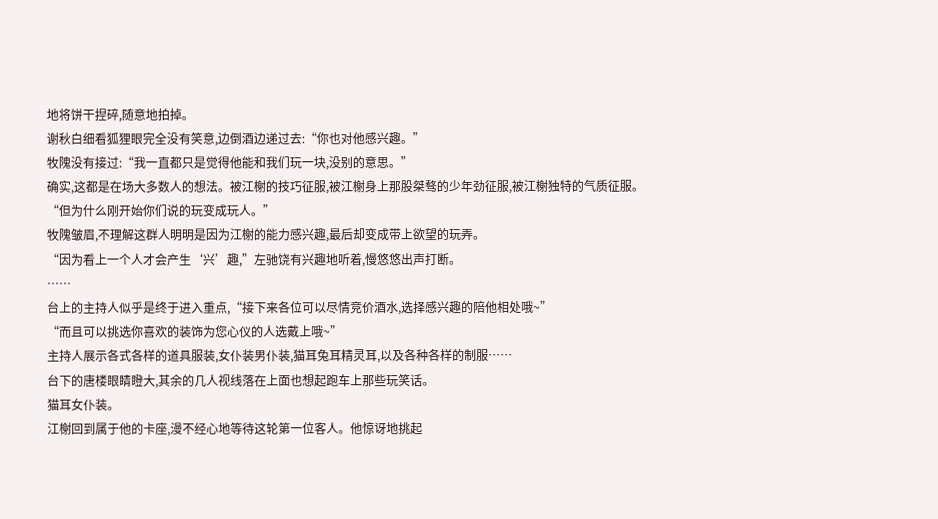地将饼干捏碎,随意地拍掉。
谢秋白细看狐狸眼完全没有笑意,边倒酒边递过去:“你也对他感兴趣。”
牧隗没有接过:“我一直都只是觉得他能和我们玩一块,没别的意思。”
确实,这都是在场大多数人的想法。被江榭的技巧征服,被江榭身上那股桀骜的少年劲征服,被江榭独特的气质征服。
“但为什么刚开始你们说的玩变成玩人。”
牧隗皱眉,不理解这群人明明是因为江榭的能力感兴趣,最后却变成带上欲望的玩弄。
“因为看上一个人才会产生‘兴’趣,”左驰饶有兴趣地听着,慢悠悠出声打断。
……
台上的主持人似乎是终于进入重点,“接下来各位可以尽情竞价酒水,选择感兴趣的陪他相处哦~”
“而且可以挑选你喜欢的装饰为您心仪的人选戴上哦~”
主持人展示各式各样的道具服装,女仆装男仆装,猫耳兔耳精灵耳,以及各种各样的制服……
台下的唐楼眼睛瞪大,其余的几人视线落在上面也想起跑车上那些玩笑话。
猫耳女仆装。
江榭回到属于他的卡座,漫不经心地等待这轮第一位客人。他惊讶地挑起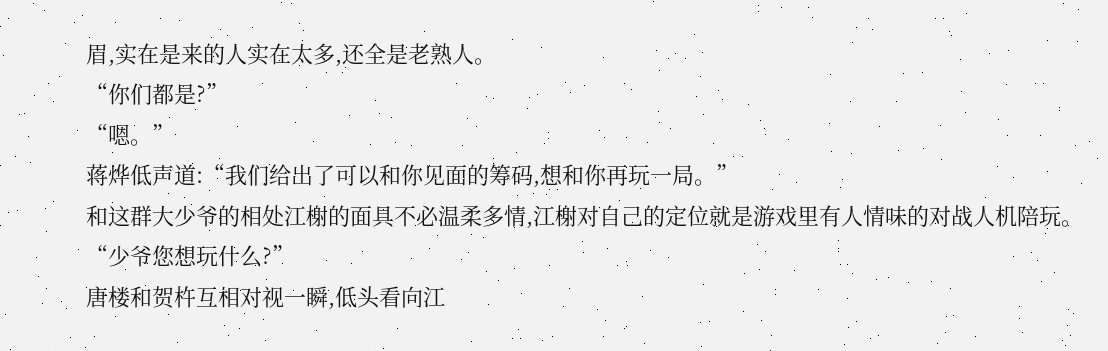眉,实在是来的人实在太多,还全是老熟人。
“你们都是?”
“嗯。”
蒋烨低声道:“我们给出了可以和你见面的筹码,想和你再玩一局。”
和这群大少爷的相处江榭的面具不必温柔多情,江榭对自己的定位就是游戏里有人情味的对战人机陪玩。
“少爷您想玩什么?”
唐楼和贺杵互相对视一瞬,低头看向江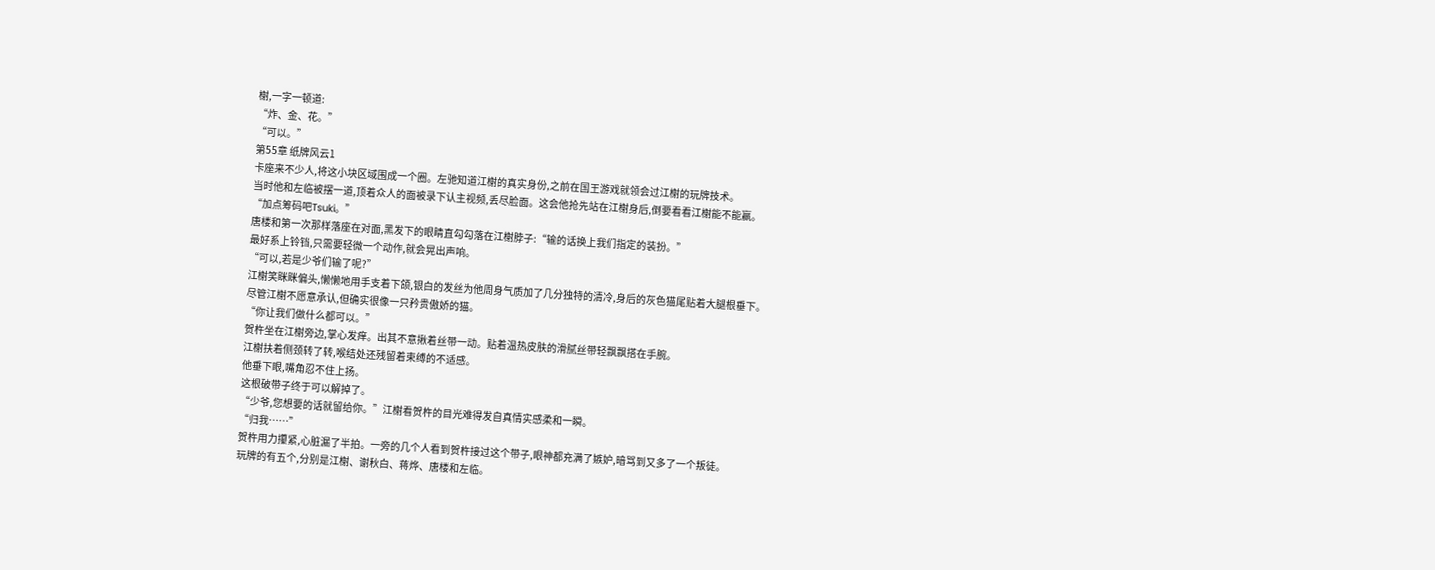榭,一字一顿道:
“炸、金、花。”
“可以。”
第55章 纸牌风云1
卡座来不少人,将这小块区域围成一个圈。左驰知道江榭的真实身份,之前在国王游戏就领会过江榭的玩牌技术。
当时他和左临被摆一道,顶着众人的面被录下认主视频,丢尽脸面。这会他抢先站在江榭身后,倒要看看江榭能不能赢。
“加点筹码吧Tsuki。”
唐楼和第一次那样落座在对面,黑发下的眼睛直勾勾落在江榭脖子:“输的话换上我们指定的装扮。”
最好系上铃铛,只需要轻微一个动作,就会晃出声响。
“可以,若是少爷们输了呢?”
江榭笑眯眯偏头,懒懒地用手支着下颌,银白的发丝为他周身气质加了几分独特的清冷,身后的灰色猫尾贴着大腿根垂下。
尽管江榭不愿意承认,但确实很像一只矜贵傲娇的猫。
“你让我们做什么都可以。”
贺杵坐在江榭旁边,掌心发痒。出其不意揪着丝带一动。贴着温热皮肤的滑腻丝带轻飘飘搭在手腕。
江榭扶着侧颈转了转,喉结处还残留着束缚的不适感。
他垂下眼,嘴角忍不住上扬。
这根破带子终于可以解掉了。
“少爷,您想要的话就留给你。”江榭看贺杵的目光难得发自真情实感柔和一瞬。
“归我……”
贺杵用力攥紧,心脏漏了半拍。一旁的几个人看到贺杵接过这个带子,眼神都充满了嫉妒,暗骂到又多了一个叛徒。
玩牌的有五个,分别是江榭、谢秋白、蒋烨、唐楼和左临。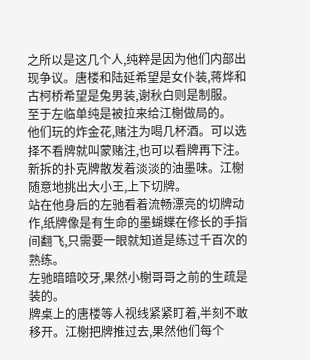之所以是这几个人,纯粹是因为他们内部出现争议。唐楼和陆延希望是女仆装,蒋烨和古柯桥希望是兔男装,谢秋白则是制服。
至于左临单纯是被拉来给江榭做局的。
他们玩的炸金花,赌注为喝几杯酒。可以选择不看牌就叫蒙赌注,也可以看牌再下注。
新拆的扑克牌散发着淡淡的油墨味。江榭随意地挑出大小王,上下切牌。
站在他身后的左驰看着流畅漂亮的切牌动作,纸牌像是有生命的墨蝴蝶在修长的手指间翻飞,只需要一眼就知道是练过千百次的熟练。
左驰暗暗咬牙,果然小榭哥哥之前的生疏是装的。
牌桌上的唐楼等人视线紧紧盯着,半刻不敢移开。江榭把牌推过去,果然他们每个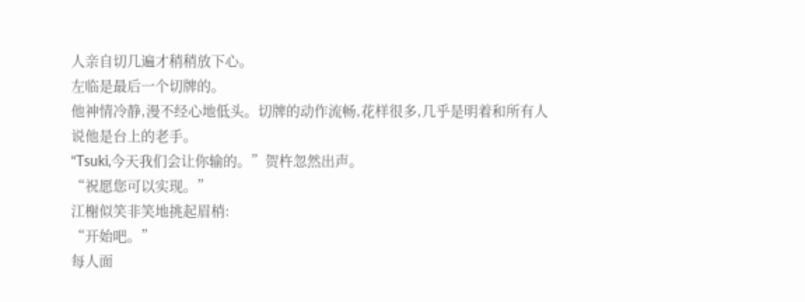人亲自切几遍才稍稍放下心。
左临是最后一个切牌的。
他神情冷静,漫不经心地低头。切牌的动作流畅,花样很多,几乎是明着和所有人说他是台上的老手。
“Tsuki,今天我们会让你输的。”贺杵忽然出声。
“祝愿您可以实现。”
江榭似笑非笑地挑起眉梢:
“开始吧。”
每人面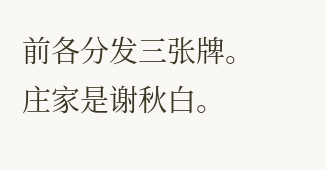前各分发三张牌。
庄家是谢秋白。